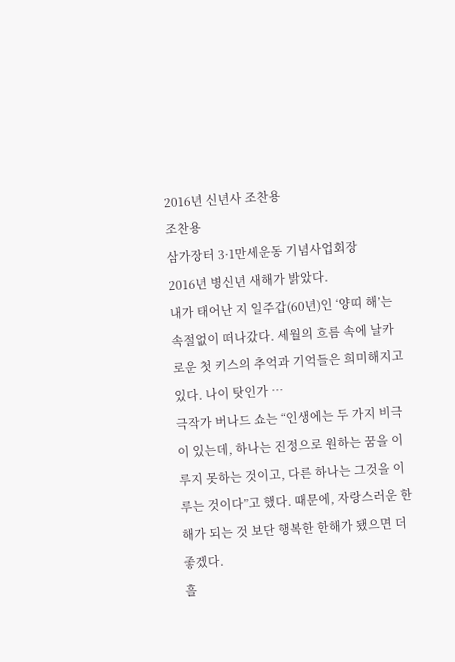2016년 신년사 조찬용
조찬용
삼가장터 3·1만세운동 기념사업회장
2016년 병신년 새해가 밝았다.
내가 태어난 지 일주갑(60년)인 ‘양띠 해’는 속절없이 떠나갔다. 세월의 흐름 속에 날카로운 첫 키스의 추억과 기억들은 희미해지고 있다. 나이 탓인가 …
극작가 버나드 쇼는 “인생에는 두 가지 비극이 있는데, 하나는 진정으로 원하는 꿈을 이루지 못하는 것이고, 다른 하나는 그것을 이루는 것이다”고 했다. 때문에, 자랑스러운 한해가 되는 것 보단 행복한 한해가 됐으면 더 좋겠다.
흘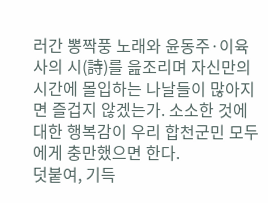러간 뽕짝풍 노래와 윤동주·이육사의 시(詩)를 읊조리며 자신만의 시간에 몰입하는 나날들이 많아지면 즐겁지 않겠는가. 소소한 것에 대한 행복감이 우리 합천군민 모두에게 충만했으면 한다.
덧붙여, 기득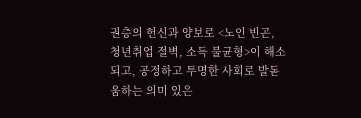권층의 헌신과 양보로 <노인 빈곤, 청년취업 절벽, 소득 불균형>이 해소되고, 공정하고 투명한 사회로 발돋움하는 의미 있은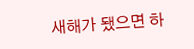새해가 됐으면 하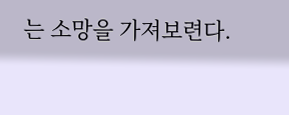는 소망을 가져보련다.